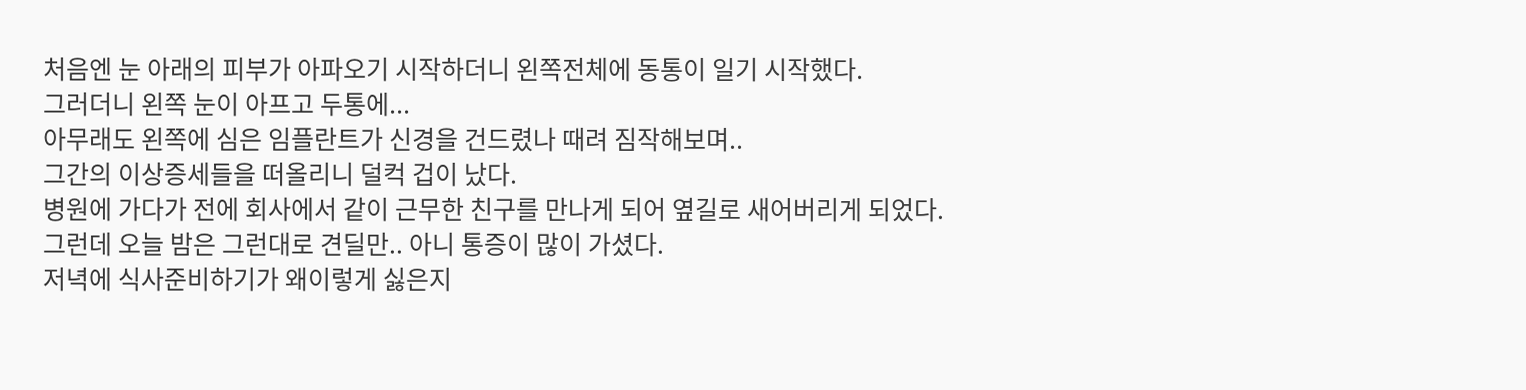처음엔 눈 아래의 피부가 아파오기 시작하더니 왼쪽전체에 동통이 일기 시작했다.
그러더니 왼쪽 눈이 아프고 두통에...
아무래도 왼쪽에 심은 임플란트가 신경을 건드렸나 때려 짐작해보며..
그간의 이상증세들을 떠올리니 덜컥 겁이 났다.
병원에 가다가 전에 회사에서 같이 근무한 친구를 만나게 되어 옆길로 새어버리게 되었다.
그런데 오늘 밤은 그런대로 견딜만.. 아니 통증이 많이 가셨다.
저녁에 식사준비하기가 왜이렇게 싫은지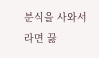분식을 사와서 라면 끓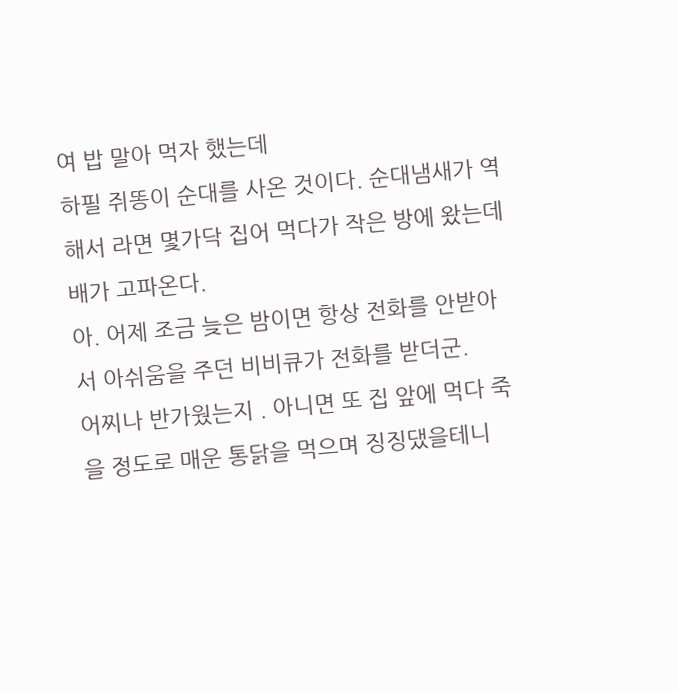여 밥 말아 먹자 했는데
하필 쥐똥이 순대를 사온 것이다. 순대냄새가 역해서 라면 몇가닥 집어 먹다가 작은 방에 왔는데
배가 고파온다.
아. 어제 조금 늦은 밤이면 항상 전화를 안받아서 아쉬움을 주던 비비큐가 전화를 받더군.
어찌나 반가웠는지 . 아니면 또 집 앞에 먹다 죽을 정도로 매운 통닭을 먹으며 징징댔을테니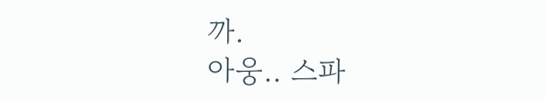까.
아웅.. 스파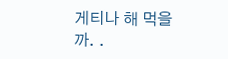게티나 해 먹을까. .